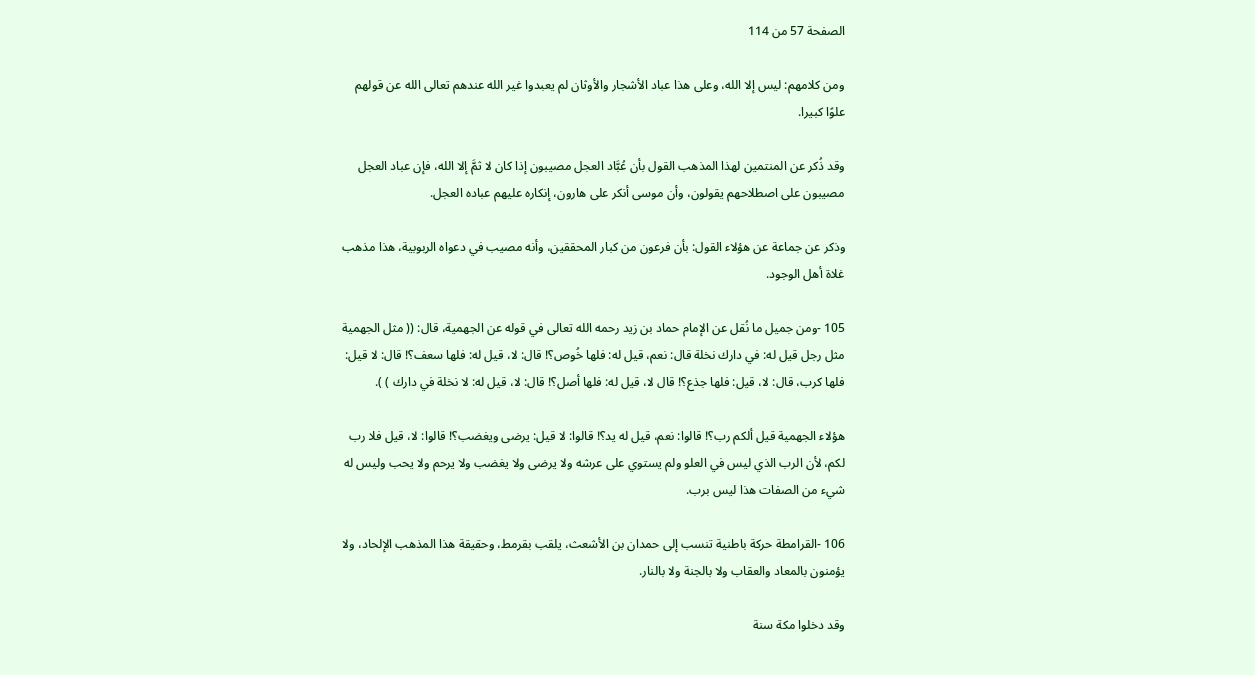الصفحة 57 من 114

ومن كلامهم: ليس إلا الله، وعلى هذا عباد الأشجار والأوثان لم يعبدوا غير الله عندهم تعالى الله عن قولهم علوًا كبيرا.

وقد ذُكر عن المنتمين لهذا المذهب القول بأن عُبَّاد العجل مصيبون إذا كان لا ثمَّ إلا الله، فإن عباد العجل مصيبون على اصطلاحهم يقولون، وأن موسى أنكر على هارون، إنكاره عليهم عباده العجل.

وذكر عن جماعة عن هؤلاء القول: بأن فرعون من كبار المحققين، وأنه مصيب في دعواه الربوبية، هذا مذهب غلاة أهل الوجود.

105 -ومن جميل ما نُقل عن الإمام حماد بن زيد رحمه الله تعالى في قوله عن الجهمية، قال: (( مثل الجهمية مثل رجل قيل له: في دارك نخلة قال: نعم، قيل له: فلها خُوص؟! قال: لا، قيل له: فلها سعف؟! قال: لا قيل: فلها كرب، قال: لا، قيل: فلها جذع؟! قال لا، قيل له: فلها أصل؟! قال: لا، قيل له: لا نخلة في دارك ) ).

هؤلاء الجهمية قيل ألكم رب؟! قالوا: نعم، قيل له يد؟! قالوا: لا قيل: يرضى ويغضب؟! قالوا: لا، قيل فلا رب لكم، لأن الرب الذي ليس في العلو ولم يستوي على عرشه ولا يرضى ولا يغضب ولا يرحم ولا يحب وليس له شيء من الصفات هذا ليس برب.

106 -القرامطة حركة باطنية تنسب إلى حمدان بن الأشعث، يلقب بقرمط، وحقيقة هذا المذهب الإلحاد، ولا يؤمنون بالمعاد والعقاب ولا بالجنة ولا بالنار.

وقد دخلوا مكة سنة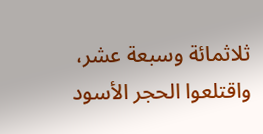ثلاثمائة وسبعة عشر، واقتلعوا الحجر الأسود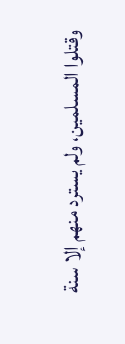وقتلوا المسلمين، ولم يسترد منهم إلا سنة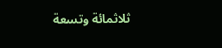ثلاثمائة وتسعة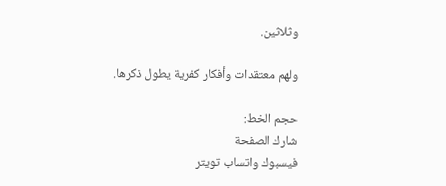وثلاثين.

ولهم معتقدات وأفكار كفرية يطول ذكرها.

حجم الخط:
شارك الصفحة
فيسبوك واتساب تويتر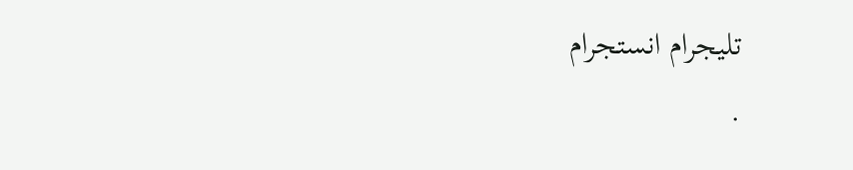تليجرام انستجرام
.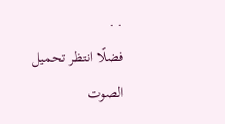. .
فضلًا انتظر تحميل الصوت